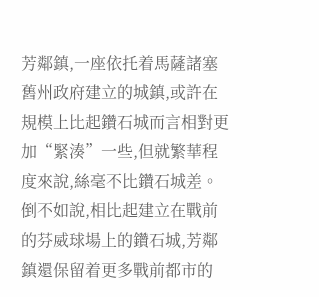芳鄰鎮,一座依托着馬薩諸塞舊州政府建立的城鎮,或許在規模上比起鑽石城而言相對更加“緊湊”一些,但就繁華程度來說,絲毫不比鑽石城差。倒不如說,相比起建立在戰前的芬威球場上的鑽石城,芳鄰鎮還保留着更多戰前都市的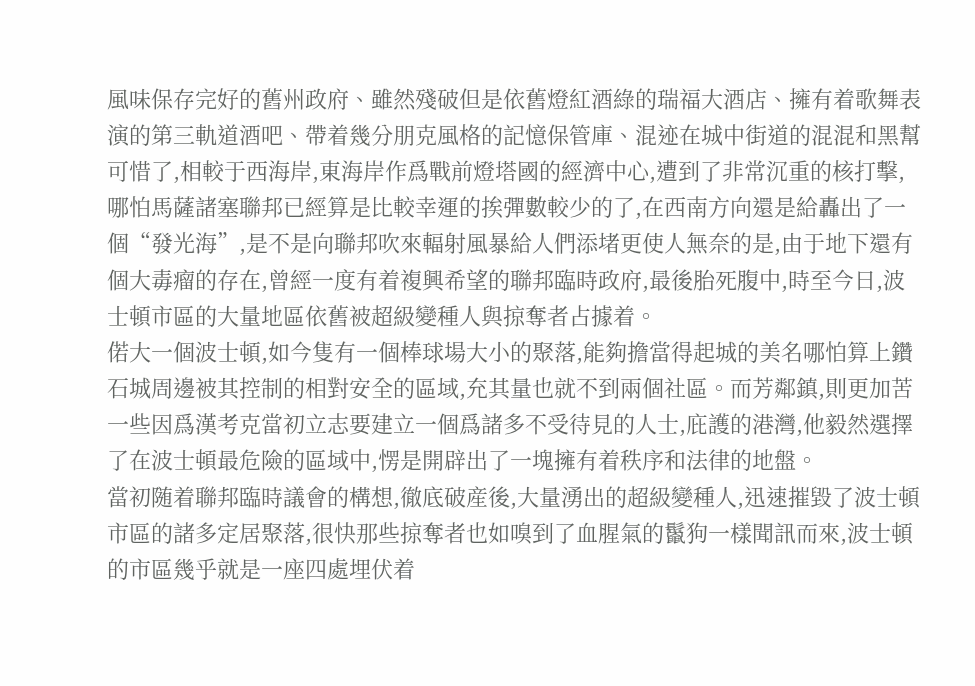風味保存完好的舊州政府、雖然殘破但是依舊燈紅酒綠的瑞福大酒店、擁有着歌舞表演的第三軌道酒吧、帶着幾分朋克風格的記憶保管庫、混迹在城中街道的混混和黑幫
可惜了,相較于西海岸,東海岸作爲戰前燈塔國的經濟中心,遭到了非常沉重的核打擊,哪怕馬薩諸塞聯邦已經算是比較幸運的挨彈數較少的了,在西南方向還是給轟出了一個“發光海”,是不是向聯邦吹來輻射風暴給人們添堵更使人無奈的是,由于地下還有個大毒瘤的存在,曾經一度有着複興希望的聯邦臨時政府,最後胎死腹中,時至今日,波士頓市區的大量地區依舊被超級變種人與掠奪者占據着。
偌大一個波士頓,如今隻有一個棒球場大小的聚落,能夠擔當得起城的美名哪怕算上鑽石城周邊被其控制的相對安全的區域,充其量也就不到兩個社區。而芳鄰鎮,則更加苦一些因爲漢考克當初立志要建立一個爲諸多不受待見的人士,庇護的港灣,他毅然選擇了在波士頓最危險的區域中,愣是開辟出了一塊擁有着秩序和法律的地盤。
當初随着聯邦臨時議會的構想,徹底破産後,大量湧出的超級變種人,迅速摧毀了波士頓市區的諸多定居聚落,很快那些掠奪者也如嗅到了血腥氣的鬣狗一樣聞訊而來,波士頓的市區幾乎就是一座四處埋伏着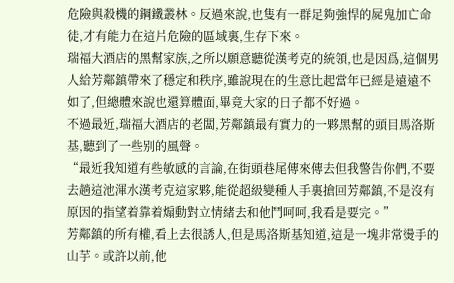危險與殺機的鋼鐵叢林。反過來說,也隻有一群足夠強悍的屍鬼加亡命徒,才有能力在這片危險的區域裏,生存下來。
瑞福大酒店的黑幫家族,之所以願意聽從漢考克的統領,也是因爲,這個男人給芳鄰鎮帶來了穩定和秩序,雖說現在的生意比起當年已經是遠遠不如了,但總體來說也還算體面,畢竟大家的日子都不好過。
不過最近,瑞福大酒店的老闆,芳鄰鎮最有實力的一夥黑幫的頭目馬洛斯基,聽到了一些别的風聲。
“最近我知道有些敏感的言論,在街頭巷尾傳來傳去但我警告你們,不要去趟這池渾水漢考克這家夥,能從超級變種人手裏搶回芳鄰鎮,不是沒有原因的指望着靠着煽動對立情緒去和他鬥呵呵,我看是要完。”
芳鄰鎮的所有權,看上去很誘人,但是馬洛斯基知道,這是一塊非常燙手的山芋。或許以前,他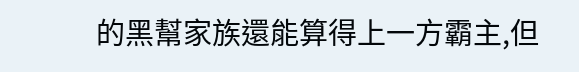的黑幫家族還能算得上一方霸主,但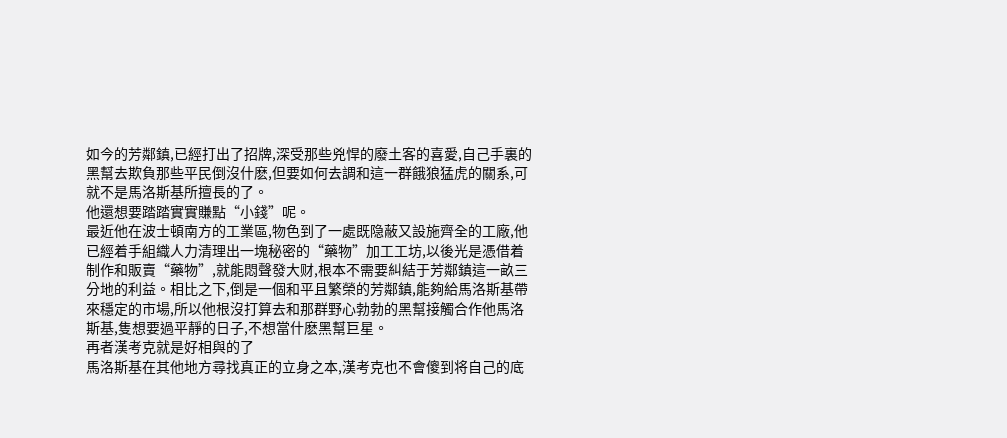如今的芳鄰鎮,已經打出了招牌,深受那些兇悍的廢土客的喜愛,自己手裏的黑幫去欺負那些平民倒沒什麽,但要如何去調和這一群餓狼猛虎的關系,可就不是馬洛斯基所擅長的了。
他還想要踏踏實實賺點“小錢”呢。
最近他在波士頓南方的工業區,物色到了一處既隐蔽又設施齊全的工廠,他已經着手組織人力清理出一塊秘密的“藥物”加工工坊,以後光是憑借着制作和販賣“藥物”,就能悶聲發大财,根本不需要糾結于芳鄰鎮這一畝三分地的利益。相比之下,倒是一個和平且繁榮的芳鄰鎮,能夠給馬洛斯基帶來穩定的市場,所以他根沒打算去和那群野心勃勃的黑幫接觸合作他馬洛斯基,隻想要過平靜的日子,不想當什麽黑幫巨星。
再者漢考克就是好相與的了
馬洛斯基在其他地方尋找真正的立身之本,漢考克也不會傻到将自己的底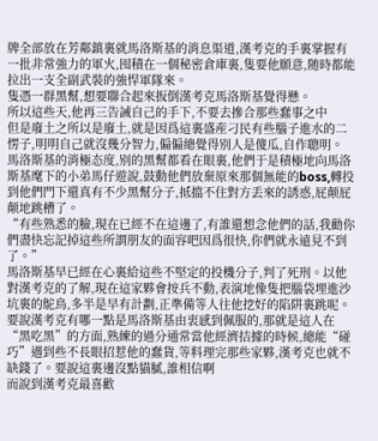牌全部放在芳鄰鎮裏就馬洛斯基的消息渠道,漢考克的手裏掌握有一批非常強力的軍火,囤積在一個秘密倉庫裏,隻要他願意,随時都能拉出一支全副武裝的強悍軍隊來。
隻憑一群黑幫,想要聯合起來扳倒漢考克馬洛斯基覺得懸。
所以這些天,他再三告誡自己的手下,不要去摻合那些蠢事之中
但是廢土之所以是廢土,就是因爲這裏盛産刁民有些腦子進水的二愣子,明明自己就沒幾分智力,偏偏總覺得别人是傻瓜,自作聰明。
馬洛斯基的消極态度,别的黑幫都看在眼裏,他們于是積極地向馬洛斯基麾下的小弟馬仔遊說,鼓動他們放棄原來那個無能的boss,轉投到他們門下還真有不少黑幫分子,抵擋不住對方丢來的誘惑,屁颠屁颠地跳槽了。
“有些熟悉的臉,現在已經不在這邊了,有誰還想念他們的話,我勸你們盡快忘記掉這些所謂朋友的面容吧因爲很快,你們就永遠見不到了。”
馬洛斯基早已經在心裏給這些不堅定的投機分子,判了死刑。以他對漢考克的了解,現在這家夥會按兵不動,表演地像隻把腦袋埋進沙坑裏的鴕鳥,多半是早有計劃,正準備等人往他挖好的陷阱裏跳呢。
要說漢考克有哪一點是馬洛斯基由衷感到佩服的,那就是這人在“黑吃黑”的方面,熟練的過分通常當他經濟拮據的時候,總能“碰巧”遇到些不長眼招惹他的蠢貨,等料理完那些家夥,漢考克也就不缺錢了。要說這裏邊沒點貓膩,誰相信啊
而說到漢考克最喜歡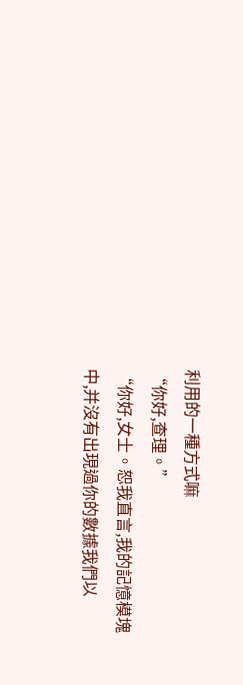利用的一種方式嘛
“你好,查理。”
“你好,女士。恕我直言,我的記憶模塊中,并沒有出現過你的數據我們以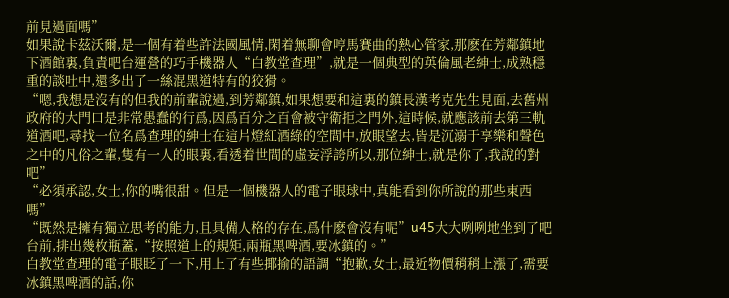前見過面嗎”
如果說卡茲沃爾,是一個有着些許法國風情,閑着無聊會哼馬賽曲的熱心管家,那麽在芳鄰鎮地下酒館裏,負責吧台運營的巧手機器人“白教堂查理”,就是一個典型的英倫風老紳士,成熟穩重的談吐中,還多出了一絲混黑道特有的狡猾。
“嗯,我想是沒有的但我的前輩說過,到芳鄰鎮,如果想要和這裏的鎮長漢考克先生見面,去舊州政府的大門口是非常愚蠢的行爲,因爲百分之百會被守衛拒之門外,這時候,就應該前去第三軌道酒吧,尋找一位名爲查理的紳士在這片燈紅酒綠的空間中,放眼望去,皆是沉溺于享樂和聲色之中的凡俗之輩,隻有一人的眼裏,看透着世間的虛妄浮誇所以,那位紳士,就是你了,我說的對吧”
“必須承認,女士,你的嘴很甜。但是一個機器人的電子眼球中,真能看到你所說的那些東西嗎”
“既然是擁有獨立思考的能力,且具備人格的存在,爲什麽會沒有呢”u45大大咧咧地坐到了吧台前,排出幾枚瓶蓋,“按照道上的規矩,兩瓶黑啤酒,要冰鎮的。”
白教堂查理的電子眼眨了一下,用上了有些揶揄的語調“抱歉,女士,最近物價稍稍上漲了,需要冰鎮黑啤酒的話,你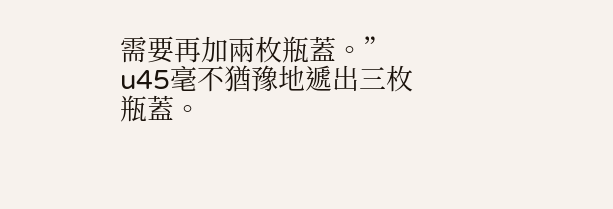需要再加兩枚瓶蓋。”
u45毫不猶豫地遞出三枚瓶蓋。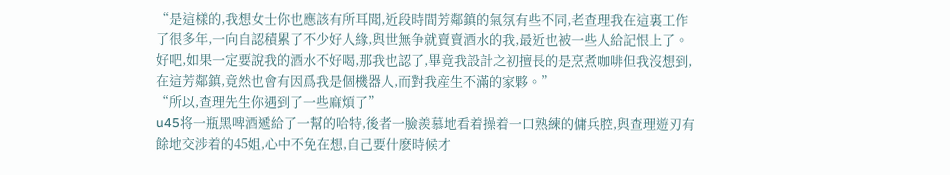“是這樣的,我想女士你也應該有所耳聞,近段時間芳鄰鎮的氣氛有些不同,老查理我在這裏工作了很多年,一向自認積累了不少好人緣,與世無争就賣賣酒水的我,最近也被一些人給記恨上了。好吧,如果一定要說我的酒水不好喝,那我也認了,畢竟我設計之初擅長的是烹煮咖啡但我沒想到,在這芳鄰鎮,竟然也會有因爲我是個機器人,而對我産生不滿的家夥。”
“所以,查理先生你遇到了一些麻煩了”
u45将一瓶黑啤酒遞給了一幫的哈特,後者一臉羨慕地看着操着一口熟練的傭兵腔,與查理遊刃有餘地交涉着的45姐,心中不免在想,自己要什麽時候才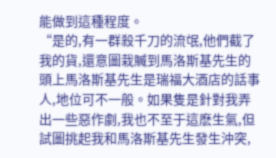能做到這種程度。
“是的,有一群殺千刀的流氓,他們截了我的貨,還意圖栽贓到馬洛斯基先生的頭上馬洛斯基先生是瑞福大酒店的話事人,地位可不一般。如果隻是針對我弄出一些惡作劇,我也不至于這麽生氣,但試圖挑起我和馬洛斯基先生發生沖突,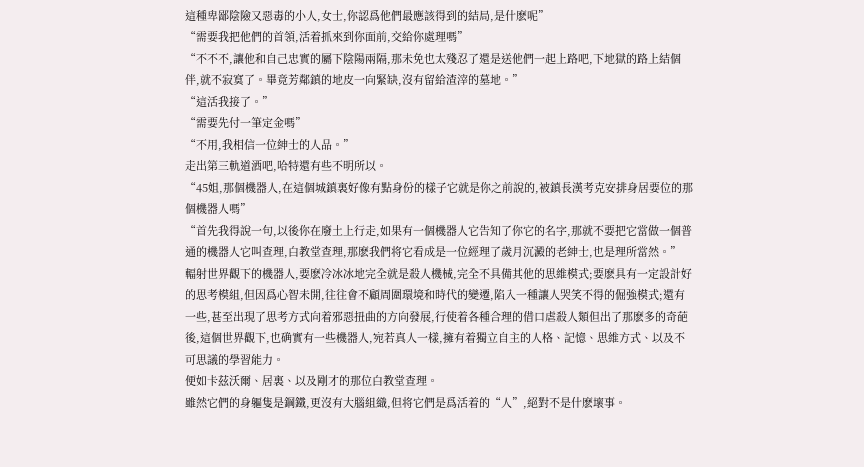這種卑鄙陰險又惡毒的小人,女士,你認爲他們最應該得到的結局,是什麽呢”
“需要我把他們的首領,活着抓來到你面前,交給你處理嗎”
“不不不,讓他和自己忠實的屬下陰陽兩隔,那未免也太殘忍了還是送他們一起上路吧,下地獄的路上結個伴,就不寂寞了。畢竟芳鄰鎮的地皮一向緊缺,沒有留給渣滓的墓地。”
“這活我接了。”
“需要先付一筆定金嗎”
“不用,我相信一位紳士的人品。”
走出第三軌道酒吧,哈特還有些不明所以。
“45姐,那個機器人,在這個城鎮裏好像有點身份的樣子它就是你之前說的,被鎮長漢考克安排身居要位的那個機器人嗎”
“首先我得說一句,以後你在廢土上行走,如果有一個機器人它告知了你它的名字,那就不要把它當做一個普通的機器人它叫查理,白教堂查理,那麽我們将它看成是一位經理了歲月沉澱的老紳士,也是理所當然。”
輻射世界觀下的機器人,要麽冷冰冰地完全就是殺人機械,完全不具備其他的思維模式;要麽具有一定設計好的思考模組,但因爲心智未開,往往會不顧周圍環境和時代的變遷,陷入一種讓人哭笑不得的倔強模式;還有一些,甚至出現了思考方式向着邪惡扭曲的方向發展,行使着各種合理的借口虐殺人類但出了那麽多的奇葩後,這個世界觀下,也确實有一些機器人,宛若真人一樣,擁有着獨立自主的人格、記憶、思維方式、以及不可思議的學習能力。
便如卡茲沃爾、居裏、以及剛才的那位白教堂查理。
雖然它們的身軀隻是鋼鐵,更沒有大腦組織,但将它們是爲活着的“人”,絕對不是什麽壞事。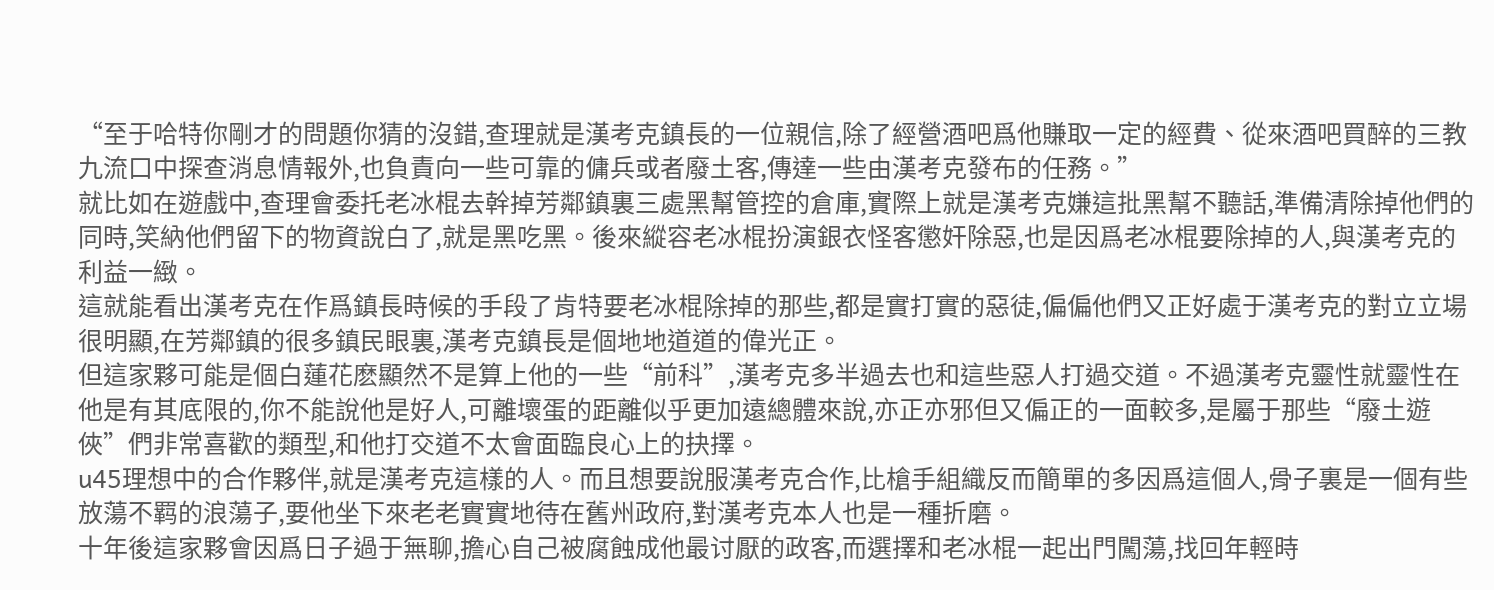“至于哈特你剛才的問題你猜的沒錯,查理就是漢考克鎮長的一位親信,除了經營酒吧爲他賺取一定的經費、從來酒吧買醉的三教九流口中探查消息情報外,也負責向一些可靠的傭兵或者廢土客,傳達一些由漢考克發布的任務。”
就比如在遊戲中,查理會委托老冰棍去幹掉芳鄰鎮裏三處黑幫管控的倉庫,實際上就是漢考克嫌這批黑幫不聽話,準備清除掉他們的同時,笑納他們留下的物資說白了,就是黑吃黑。後來縱容老冰棍扮演銀衣怪客懲奸除惡,也是因爲老冰棍要除掉的人,與漢考克的利益一緻。
這就能看出漢考克在作爲鎮長時候的手段了肯特要老冰棍除掉的那些,都是實打實的惡徒,偏偏他們又正好處于漢考克的對立立場很明顯,在芳鄰鎮的很多鎮民眼裏,漢考克鎮長是個地地道道的偉光正。
但這家夥可能是個白蓮花麽顯然不是算上他的一些“前科”,漢考克多半過去也和這些惡人打過交道。不過漢考克靈性就靈性在他是有其底限的,你不能說他是好人,可離壞蛋的距離似乎更加遠總體來說,亦正亦邪但又偏正的一面較多,是屬于那些“廢土遊俠”們非常喜歡的類型,和他打交道不太會面臨良心上的抉擇。
u45理想中的合作夥伴,就是漢考克這樣的人。而且想要說服漢考克合作,比槍手組織反而簡單的多因爲這個人,骨子裏是一個有些放蕩不羁的浪蕩子,要他坐下來老老實實地待在舊州政府,對漢考克本人也是一種折磨。
十年後這家夥會因爲日子過于無聊,擔心自己被腐蝕成他最讨厭的政客,而選擇和老冰棍一起出門闖蕩,找回年輕時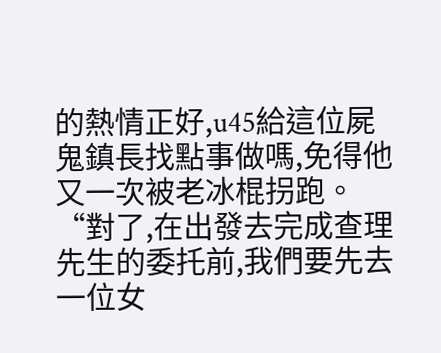的熱情正好,u45給這位屍鬼鎮長找點事做嗎,免得他又一次被老冰棍拐跑。
“對了,在出發去完成查理先生的委托前,我們要先去一位女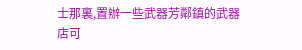士那裏,置辦一些武器芳鄰鎮的武器店可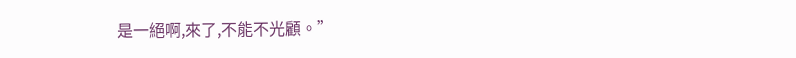是一絕啊,來了,不能不光顧。”